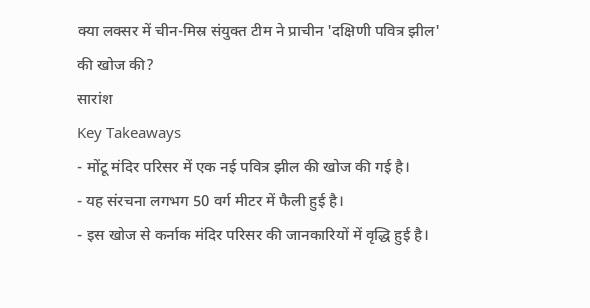क्या लक्सर में चीन-मिस्र संयुक्त टीम ने प्राचीन 'दक्षिणी पवित्र झील' की खोज की?
सारांश
Key Takeaways
- मोंटू मंदिर परिसर में एक नई पवित्र झील की खोज की गई है।
- यह संरचना लगभग 50 वर्ग मीटर में फैली हुई है।
- इस खोज से कर्नाक मंदिर परिसर की जानकारियों में वृद्धि हुई है।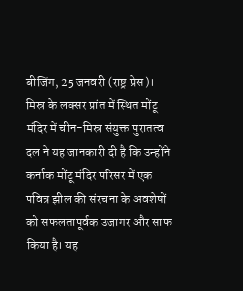बीजिंग, 25 जनवरी (राष्ट्र प्रेस)। मिस्र के लक्सर प्रांत में स्थित मोंटू मंदिर में चीन-मिस्र संयुक्त पुरातत्व दल ने यह जानकारी दी है कि उन्होंने कर्नाक मोंटू मंदिर परिसर में एक पवित्र झील की संरचना के अवशेषों को सफलतापूर्वक उजागर और साफ किया है। यह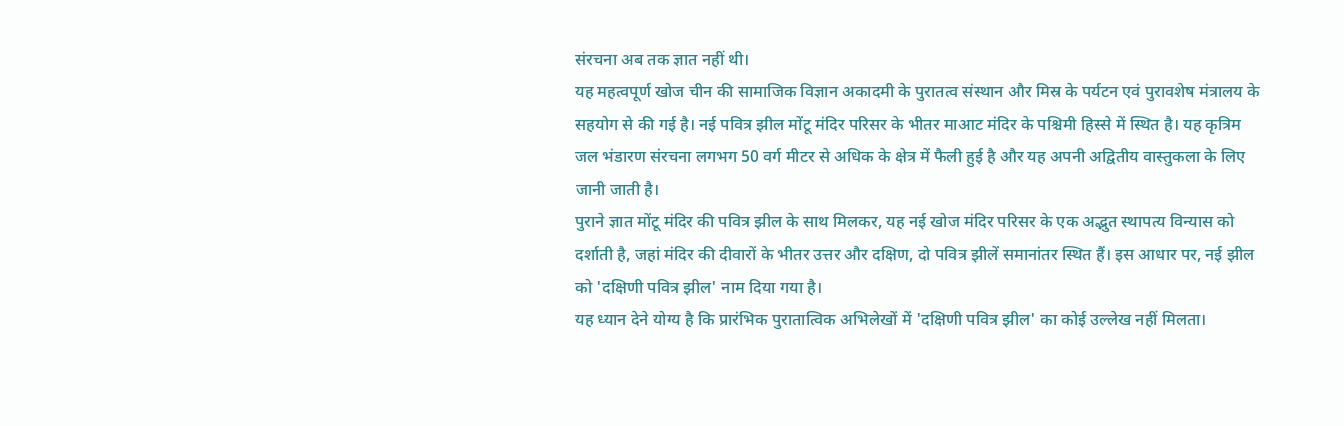संरचना अब तक ज्ञात नहीं थी।
यह महत्वपूर्ण खोज चीन की सामाजिक विज्ञान अकादमी के पुरातत्व संस्थान और मिस्र के पर्यटन एवं पुरावशेष मंत्रालय के सहयोग से की गई है। नई पवित्र झील मोंटू मंदिर परिसर के भीतर माआट मंदिर के पश्चिमी हिस्से में स्थित है। यह कृत्रिम जल भंडारण संरचना लगभग 50 वर्ग मीटर से अधिक के क्षेत्र में फैली हुई है और यह अपनी अद्वितीय वास्तुकला के लिए जानी जाती है।
पुराने ज्ञात मोंटू मंदिर की पवित्र झील के साथ मिलकर, यह नई खोज मंदिर परिसर के एक अद्भुत स्थापत्य विन्यास को दर्शाती है, जहां मंदिर की दीवारों के भीतर उत्तर और दक्षिण, दो पवित्र झीलें समानांतर स्थित हैं। इस आधार पर, नई झील को 'दक्षिणी पवित्र झील' नाम दिया गया है।
यह ध्यान देने योग्य है कि प्रारंभिक पुरातात्विक अभिलेखों में 'दक्षिणी पवित्र झील' का कोई उल्लेख नहीं मिलता।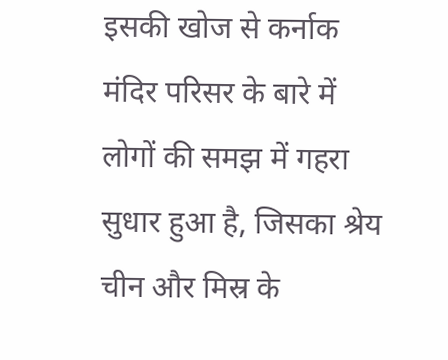इसकी खोज से कर्नाक मंदिर परिसर के बारे में लोगों की समझ में गहरा सुधार हुआ है, जिसका श्रेय चीन और मिस्र के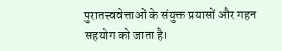पुरातत्त्ववेत्ताओं के संयुक्त प्रयासों और गहन सहयोग को जाता है।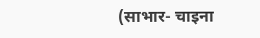(साभार- चाइना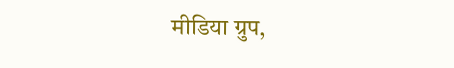मीडिया ग्रुप,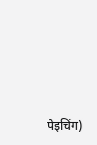पेइचिंग)